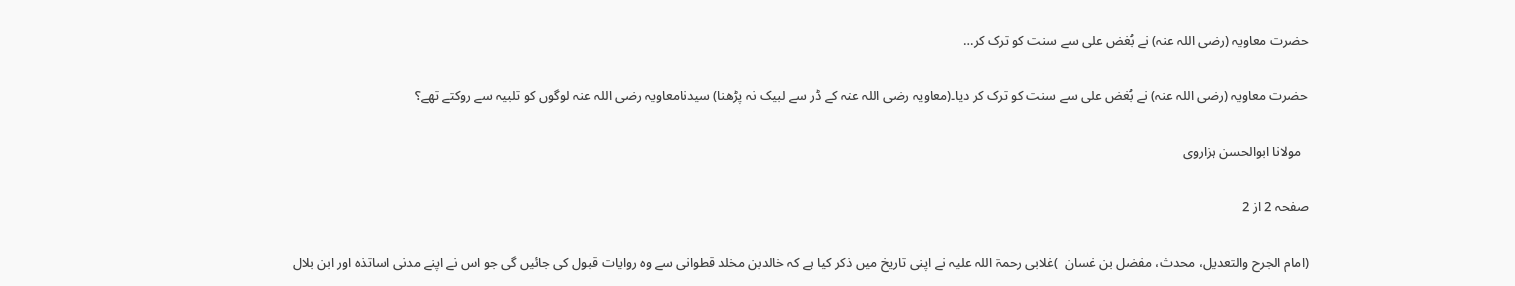حضرت معاویہ (رضی اللہ عنہ) نے بُغض علی سے سنت کو ترک کر…

حضرت معاویہ (رضی اللہ عنہ) نے بُغض علی سے سنت کو ترک کر دیا۔(معاویہ رضی اللہ عنہ کے ڈر سے لبیک نہ پڑھنا) سیدنامعاویہ رضی اللہ عنہ لوگوں کو تلبیہ سے روکتے تھے؟

  مولانا ابوالحسن ہزاروی

صفحہ 2 از 2

(امام الجرح والتعدیل، محدث، مفضل بن غسان  )غلابی رحمۃ اللہ علیہ نے اپنی تاریخ میں ذکر کیا ہے کہ خالدبن مخلد قطوانی سے وہ روایات قبول کی جائیں گی جو اس نے اپنے مدنی اساتذہ اور ابن بلال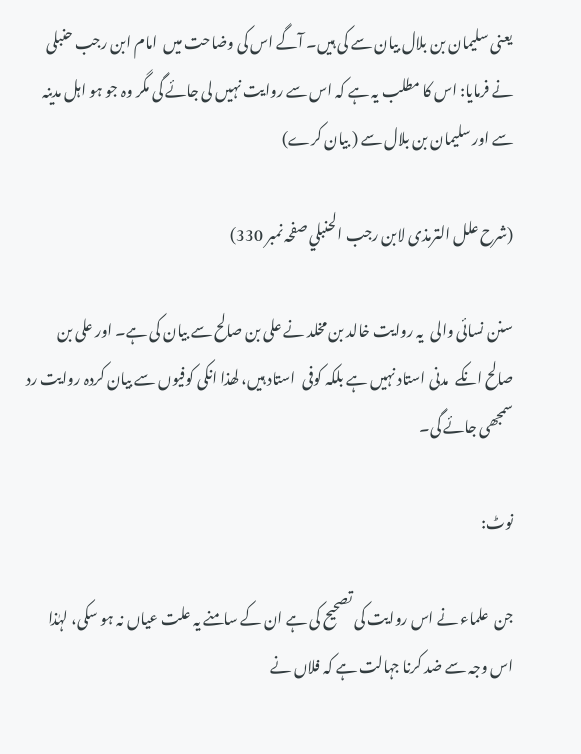یعنی سلیمان بن بلال بیان سے کی ہیں۔ آگے اس کی وضاحت میں  امام ابن رجب حنبلی نے فرمایا: اس کا مطلب یہ ہے کہ اس سے روایت نہیں لی جائے گی مگر وہ جو ہو اہل مدینہ سے اور سلیمان بن بلال سے ( بیان کرے)

(شرح علل الترمذی لابن رجب الحنبلي صفحہ نمبر 330)

سنن نسائی والی  یہ روایت خالد بن مخلد نے علی بن صالح سے بیان کی ہے۔ اور علی بن صالح انکے  مدنی استاد نہیں ہے بلکہ کوفی  استاد ہیں، لھذا انکی کوفیوں سے بیان کردہ روایت رد سمجھی جائے گی۔

نوٹ:

جن  علماء نے اس روایت کی تصحیح کی ہے ان کے سامنے یہ علت عیاں نہ ہو سکی، لہٰذا اس وجہ سے ضد کرنا جہالت ہے کہ فلاں نے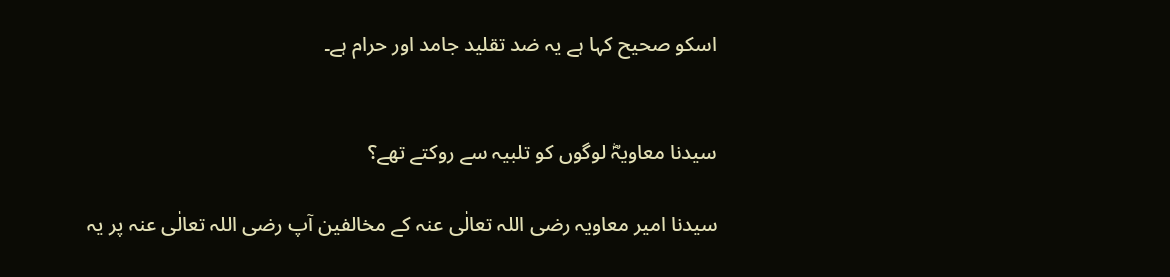اسکو صحیح کہا ہے یہ ضد تقلید جامد اور حرام ہے۔


سیدنا معاویہؓ لوگوں کو تلبیہ سے روکتے تھے؟

سیدنا امیر معاویہ رضی اللہ تعالٰی عنہ کے مخالفین آپ رضی اللہ تعالٰی عنہ پر یہ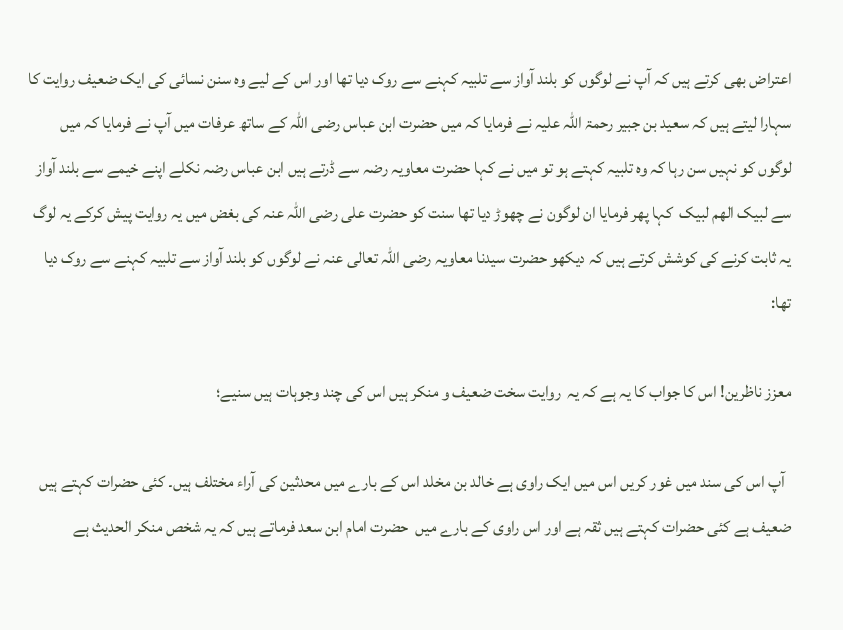اعتراض بھی کرتے ہیں کہ آپ نے لوگوں کو بلند آواز سے تلبیہ کہنے سے روک دیا تھا اور اس کے لیے وہ سنن نسائی کی ایک ضعیف روایت کا سہارا لیتے ہیں کہ سعید بن جبیر رحمۃ اللہ علیہ نے فرمایا کہ میں حضرت ابن عباس رضی اللہ کے ساتھ عرفات میں آپ نے فرمایا کہ میں لوگوں کو نہیں سن رہا کہ وہ تلبیہ کہتے ہو تو میں نے کہا حضرت معاویہ رضہ سے ڈرتے ہیں ابن عباس رضہ نکلے اپنے خیمے سے بلند آواز سے لبیک الھم لبیک  کہا پھر فرمایا ان لوگون نے چھوڑ دیا تھا سنت کو حضرت علی رضی اللہ عنہ کی بغض میں یہ روایت پیش کرکے یہ لوگ یہ ثابت کرنے کی کوشش کرتے ہیں کہ دیکھو حضرت سیدنا معاویہ رضی اللہ تعالی عنہ نے لوگوں کو بلند آواز سے تلبیہ کہنے سے روک دیا تھا:

معزز ناظرین! اس کا جواب کا یہ ہے کہ یہ  روایت سخت ضعیف و منکر ہیں اس کی چند وجوہات ہیں سنیے؛

  آپ اس کی سند میں غور کریں اس میں ایک راوی ہے خالد بن مخلد اس کے بارے میں محدثین کی آراء مختلف ہیں۔ کئی حضرات کہتے ہیں ضعیف ہے کئی حضرات کہتے ہیں ثقہ ہے اور اس راوی کے بارے میں  حضرت امام ابن سعد فرماتے ہیں کہ یہ شخص منکر الحدیث ہے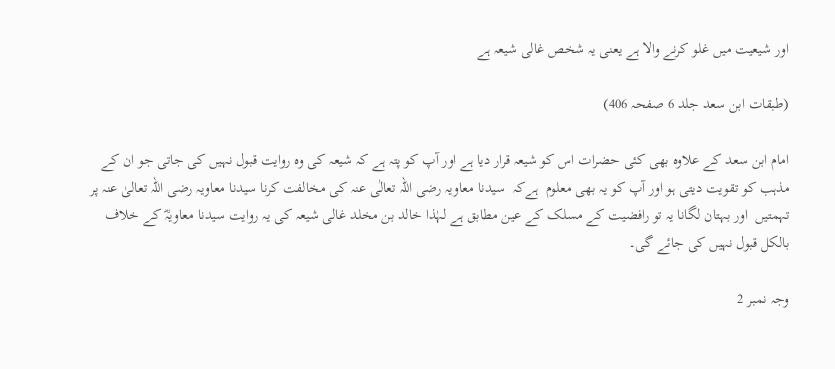اور شیعیت میں غلو کرنے والا ہے یعنی یہ شخص غالی شیعہ ہے

(طبقات ابن سعد جلد 6 صفحہ 406)

امام ابن سعد کے علاوہ بھی کئی حضرات اس کو شیعہ قرار دیا ہے اور آپ کو پتہ ہے کہ شیعہ کی وہ روایت قبول نہیں کی جاتی جو ان کے مذہب کو تقویت دیتی ہو اور آپ کو یہ بھی معلوم  ہےکہ  سیدنا معاویہ رضی اللہ تعالٰی عنہ کی مخالفت کرنا سیدنا معاویہ رضی اللہ تعالیٰ عنہ پر تہمتیں  اور بہتان لگانا یہ تو رافضیت کے مسلک کے عین مطابق ہے لہٰذا خالد بن مخلد غالی شیعہ کی یہ روایت سیدنا معاویہؓ کے خلاف بالکل قبول نہیں کی جائے گی۔

وجہ نمبر 2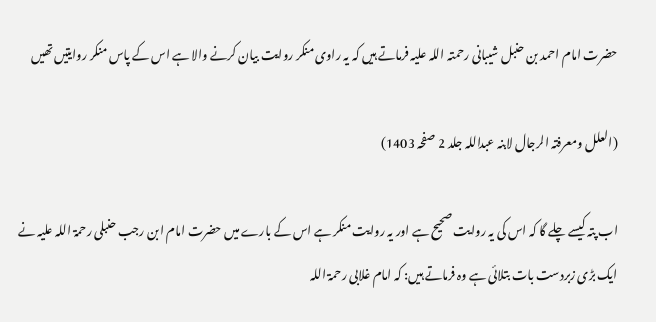حضرت امام احمد بن حنبل شیبانی رحمتہ اللہ علیہ فرماتے ہیں کہ یہ راوی منکر روایت بیان کرنے والا ہے اس کے پاس منکر روایتیں تھیں

(العلل ومعرفتہ الرجال لابنہ عبداللہ جلد 2 صفحہ 1403)

اب پتہ کیسے چلے گا کہ اس کی یہ روایت صحیح ہے اور یہ روایت منکر ہے اس کے بارے میں حضرت امام ابن رجب حنبلی رحمۃ اللہ علیہ نے ایک بڑی زبردست بات بتلائی ہے وہ فرماتے ہیں: کہ امام غلابی رحمۃ اللہ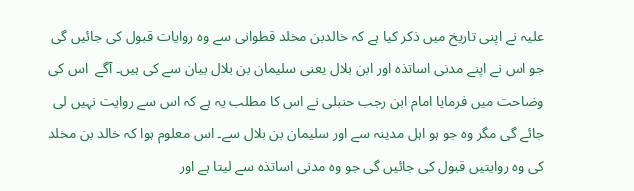علیہ نے اپنی تاریخ میں ذکر کیا ہے کہ خالدبن مخلد قطوانی سے وہ روایات قبول کی جائیں گی  جو اس نے اپنے مدنی اساتذہ اور ابن بلال یعنی سلیمان بن بلال بیان سے کی ہیں۔ آگے  اس کی وضاحت میں فرمایا امام ابن رجب حنبلی نے اس کا مطلب یہ ہے کہ اس سے روایت نہیں لی جائے گی مگر وہ جو ہو اہل مدینہ سے اور سلیمان بن بلال سے۔ اس معلوم ہوا کہ خالد بن مخلد کی وہ روایتیں قبول کی جائیں گی جو وہ مدنی اساتذہ سے لیتا ہے اور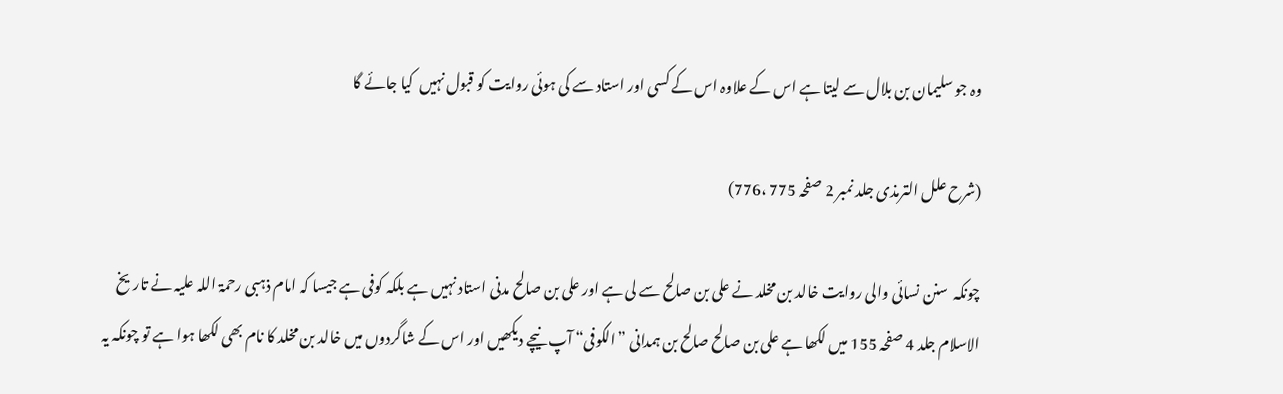وہ جو سلیمان بن بلال سے لیتا ہے اس کے علاوہ اس کے کسی اور استاد سے کی ہوئی روایت کو قبول نہیں  کیا جائے گا

(شرح علل الترمذی جلد نمبر 2 صفحہ 775 ،776)

چونکہ  سنن نسائی والی روایت خالد بن مخلد نے علی بن صالح سے لی ہے اور علی بن صالح مدنی استاد نہیں ہے بلکہ کوفی ہے جیسا کہ امام ذہبی رحمۃ اللہ علیہ نے تاریخ الاسلام جلد 4 صفحہ 155 میں لکھا ہے علی بن صالح صالح بن ہمدانی ”الکوفی“ آپ نیچے دیکھیں اور اس کے شاگردوں میں خالد بن مخلد کا نام بھی لکھا ہوا ہے تو چونکہ یہ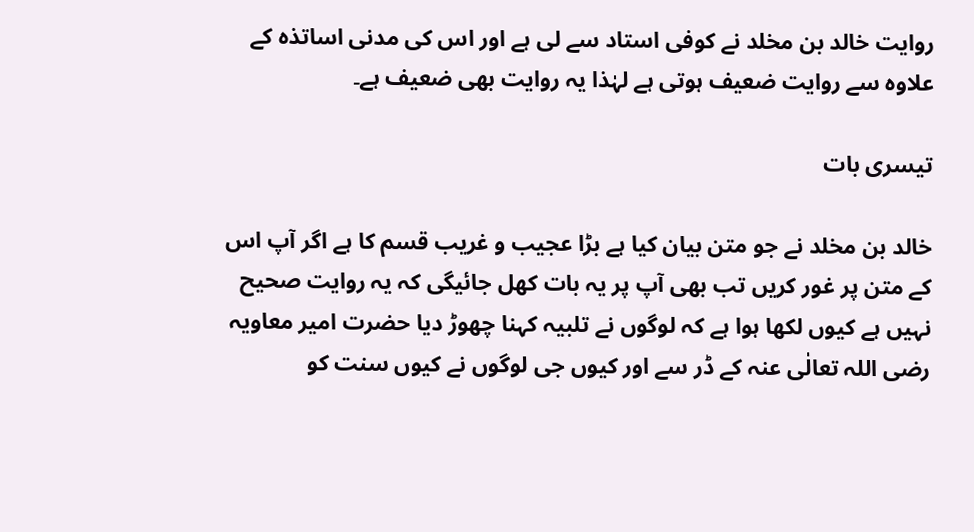روایت خالد بن مخلد نے کوفی استاد سے لی ہے اور اس کی مدنی اساتذہ کے علاوہ سے روایت ضعیف ہوتی ہے لہٰذا یہ روایت بھی ضعیف ہے۔

تیسری بات

خالد بن مخلد نے جو متن بیان کیا ہے بڑا عجیب و غریب قسم کا ہے اگر آپ اس کے متن پر غور کریں تب بھی آپ پر یہ بات کھل جائیگی کہ یہ روایت صحیح نہیں ہے کیوں لکھا ہوا ہے کہ لوگوں نے تلبیہ کہنا چھوڑ دیا حضرت امیر معاویہ رضی اللہ تعالٰی عنہ کے ڈر سے اور کیوں جی لوگوں نے کیوں سنت کو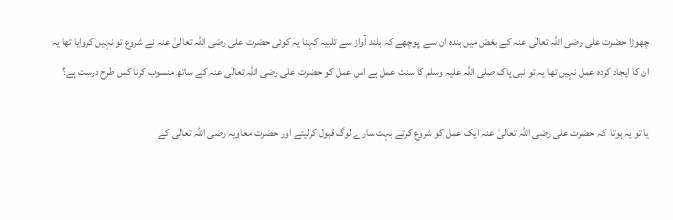چھوڑا حضرت علی رضی اللہ تعالٰی عنہ کے بغض میں بندہ ان سے  پوچھے کہ بلند آواز سے تلبیہ کہنا یہ کوئی حضرت علی رضی اللہ تعالیٰ عنہ نے شروع تو نہیں کروایا تھا یہ ان کا ایجاد کردہ عمل نہیں تھا یہ تو نبی پاک صلی اللہ علیہ وسلم کا سنت عمل ہے اس عمل کو حضرت علی رضی اللہ تعالٰی عنہ کے ساتھ منسوب کرنا کس طرح درست ہے؟

یا تو یہ ہوتا  کہ حضرت علی رضی اللہ تعالیٰ عنہ ایک عمل کو شروع کرتے بہت سارے لوگ قبول کرلیتے اور حضرت معاویہ رضی اللہ تعالٰی کے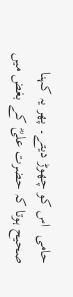حامی  اس کو چھوڑ دیتے۔ پھر یہ کہنا صحیح ہوتا کہ حضرت علیؓ کے بغض میں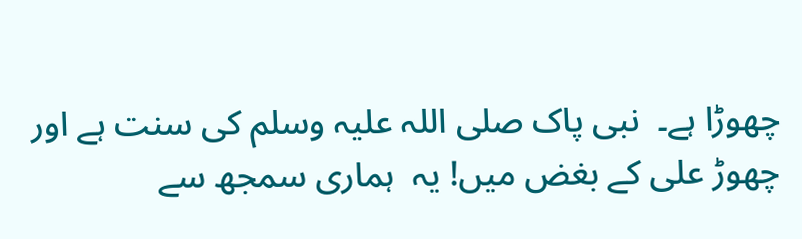چھوڑا ہے۔  نبی پاک صلی اللہ علیہ وسلم کی سنت ہے اور چھوڑ علی کے بغض میں! یہ  ہماری سمجھ سے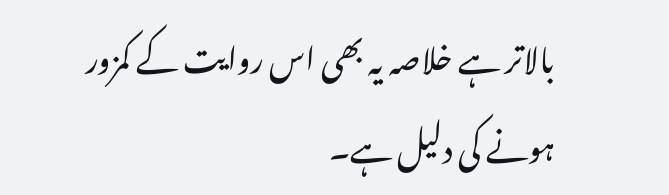بالاتر ہے خلاصہ یہ بھی اس روایت کے کمزور ہونے کی دلیل ہے۔